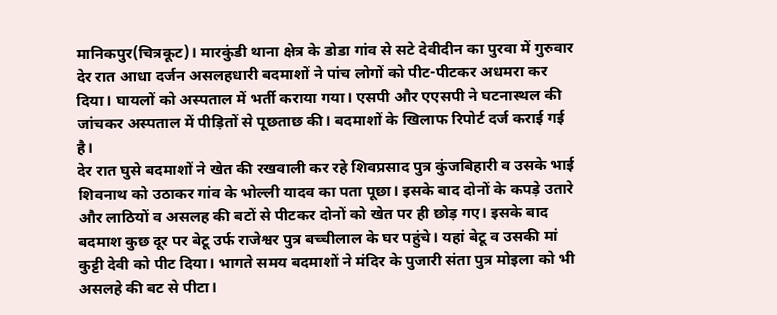मानिकपुर(चित्रकूट)। मारकुंडी थाना क्षेत्र के डोडा गांव से सटे देवीदीन का पुरवा में गुरुवार देर रात आधा दर्जन असलहधारी बदमाशों ने पांच लोगों को पीट-पीटकर अधमरा कर दिया। घायलों को अस्पताल में भर्ती कराया गया। एसपी और एएसपी ने घटनास्थल की जांचकर अस्पताल में पीड़ितों से पूछताछ की। बदमाशों के खिलाफ रिपोर्ट दर्ज कराई गई है।
देर रात घुसे बदमाशों ने खेत की रखवाली कर रहे शिवप्रसाद पुत्र कुंजबिहारी व उसके भाई शिवनाथ को उठाकर गांव के भोल्ली यादव का पता पूछा। इसके बाद दोनों के कपड़े उतारे और लाठियों व असलह की बटों से पीटकर दोनों को खेत पर ही छोड़ गए। इसके बाद बदमाश कुछ दूर पर बेटू उर्फ राजेश्वर पुत्र बच्चीलाल के घर पहुंचे। यहां बेटू व उसकी मां कुट्टी देवी को पीट दिया। भागते समय बदमाशों ने मंदिर के पुजारी संता पुत्र मोइला को भी असलहे की बट से पीटा।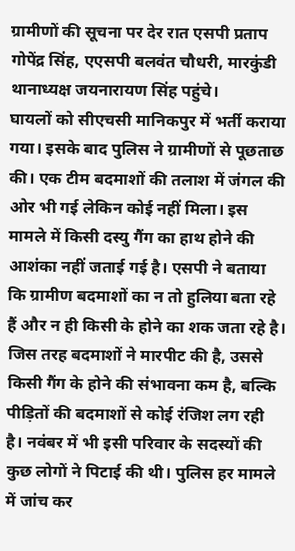ग्रामीणों की सूचना पर देर रात एसपी प्रताप गोपेंद्र सिंह, एएसपी बलवंत चौधरी, मारकुंडी थानाध्यक्ष जयनारायण सिंह पहुंचे।
घायलों को सीएचसी मानिकपुर में भर्ती कराया गया। इसके बाद पुलिस ने ग्रामीणों से पूछताछ की। एक टीम बदमाशों की तलाश में जंगल की ओर भी गई लेकिन कोई नहीं मिला। इस मामले में किसी दस्यु गैंग का हाथ होने की आशंका नहीं जताई गई है। एसपी ने बताया कि ग्रामीण बदमाशों का न तो हुलिया बता रहे हैं और न ही किसी के होने का शक जता रहे है। जिस तरह बदमाशों ने मारपीट की है, उससे किसी गैंग के होने की संभावना कम है, बल्कि पीड़ितों की बदमाशों से कोई रंजिश लग रही है। नवंबर में भी इसी परिवार के सदस्यों की कुछ लोगों ने पिटाई की थी। पुलिस हर मामले में जांच कर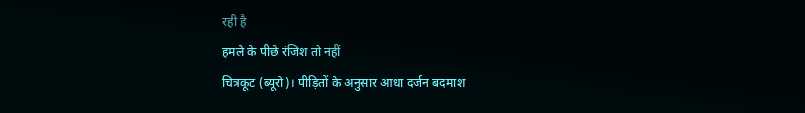रही है
हमले के पीछे रंजिश तो नहीं
चित्रकूट (ब्यूरो)। पीड़ितों के अनुसार आधा दर्जन बदमाश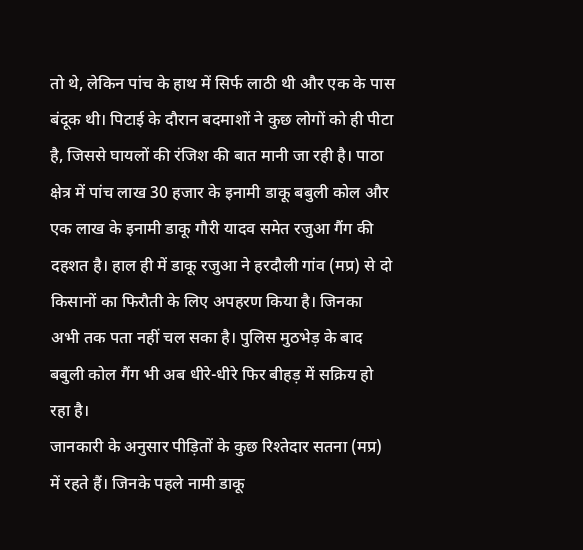तो थे, लेकिन पांच के हाथ में सिर्फ लाठी थी और एक के पास बंदूक थी। पिटाई के दौरान बदमाशों ने कुछ लोगों को ही पीटा है, जिससे घायलों की रंजिश की बात मानी जा रही है। पाठा क्षेत्र में पांच लाख 30 हजार के इनामी डाकू बबुली कोल और एक लाख के इनामी डाकू गौरी यादव समेत रजुआ गैंग की दहशत है। हाल ही में डाकू रजुआ ने हरदौली गांव (मप्र) से दो किसानों का फिरौती के लिए अपहरण किया है। जिनका अभी तक पता नहीं चल सका है। पुलिस मुठभेड़ के बाद बबुली कोल गैंग भी अब धीरे-धीरे फिर बीहड़ में सक्रिय हो रहा है।
जानकारी के अनुसार पीड़ितों के कुछ रिश्तेदार सतना (मप्र) में रहते हैं। जिनके पहले नामी डाकू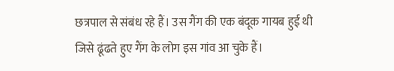छत्रपाल से संबंध रहे हैं। उस गैंग की एक बंदूक गायब हुई थी जिसे ढूंढते हुए गैंग के लोग इस गांव आ चुके हैं।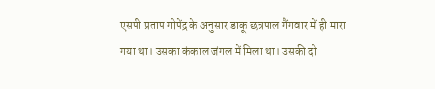एसपी प्रताप गोपेंद्र के अनुसार डाकू छत्रपाल गैंगवार में ही मारा गया था। उसका कंकाल जंगल में मिला था। उसकी दो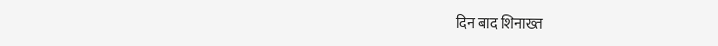दिन बाद शिनाख्त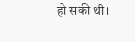हो सकी थी।